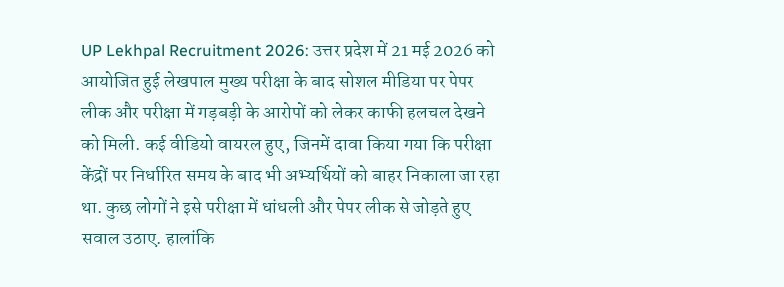UP Lekhpal Recruitment 2026: उत्तर प्रदेश में 21 मई 2026 को आयोजित हुई लेखपाल मुख्य परीक्षा के बाद सोशल मीडिया पर पेपर लीक और परीक्षा में गड़बड़ी के आरोपों को लेकर काफी हलचल देखने को मिली. कई वीडियो वायरल हुए, जिनमें दावा किया गया कि परीक्षा केंद्रों पर निर्धारित समय के बाद भी अभ्यर्थियों को बाहर निकाला जा रहा था. कुछ लोगों ने इसे परीक्षा में धांधली और पेपर लीक से जोड़ते हुए सवाल उठाए. हालांकि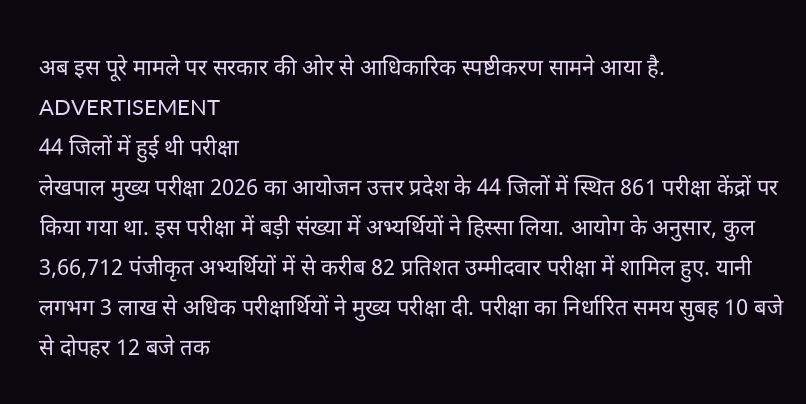अब इस पूरे मामले पर सरकार की ओर से आधिकारिक स्पष्टीकरण सामने आया है.
ADVERTISEMENT
44 जिलों में हुई थी परीक्षा
लेखपाल मुख्य परीक्षा 2026 का आयोजन उत्तर प्रदेश के 44 जिलों में स्थित 861 परीक्षा केंद्रों पर किया गया था. इस परीक्षा में बड़ी संख्या में अभ्यर्थियों ने हिस्सा लिया. आयोग के अनुसार, कुल 3,66,712 पंजीकृत अभ्यर्थियों में से करीब 82 प्रतिशत उम्मीदवार परीक्षा में शामिल हुए. यानी लगभग 3 लाख से अधिक परीक्षार्थियों ने मुख्य परीक्षा दी. परीक्षा का निर्धारित समय सुबह 10 बजे से दोपहर 12 बजे तक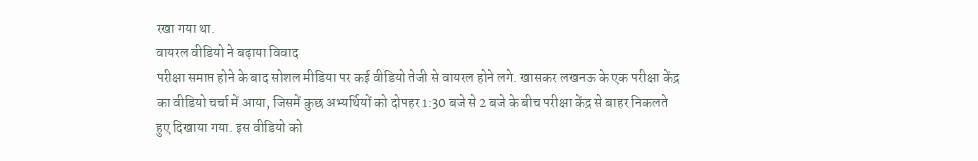रखा गया था.
वायरल वीडियो ने बढ़ाया विवाद
परीक्षा समाप्त होने के बाद सोशल मीडिया पर कई वीडियो तेजी से वायरल होने लगे. खासकर लखनऊ के एक परीक्षा केंद्र का वीडियो चर्चा में आया, जिसमें कुछ अभ्यर्थियों को दोपहर 1:30 बजे से 2 बजे के बीच परीक्षा केंद्र से बाहर निकलते हुए दिखाया गया. इस वीडियो को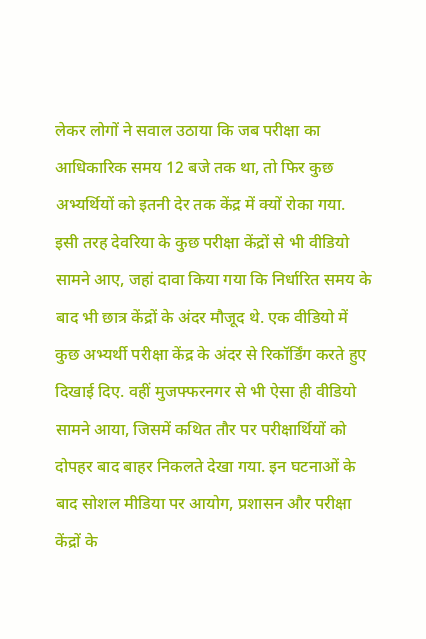लेकर लोगों ने सवाल उठाया कि जब परीक्षा का आधिकारिक समय 12 बजे तक था, तो फिर कुछ अभ्यर्थियों को इतनी देर तक केंद्र में क्यों रोका गया.
इसी तरह देवरिया के कुछ परीक्षा केंद्रों से भी वीडियो सामने आए, जहां दावा किया गया कि निर्धारित समय के बाद भी छात्र केंद्रों के अंदर मौजूद थे. एक वीडियो में कुछ अभ्यर्थी परीक्षा केंद्र के अंदर से रिकॉर्डिंग करते हुए दिखाई दिए. वहीं मुजफ्फरनगर से भी ऐसा ही वीडियो सामने आया, जिसमें कथित तौर पर परीक्षार्थियों को दोपहर बाद बाहर निकलते देखा गया. इन घटनाओं के बाद सोशल मीडिया पर आयोग, प्रशासन और परीक्षा केंद्रों के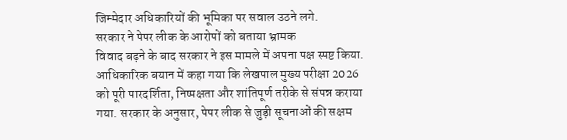जिम्मेदार अधिकारियों की भूमिका पर सवाल उठने लगे.
सरकार ने पेपर लीक के आरोपों को बताया भ्रामक
विवाद बढ़ने के बाद सरकार ने इस मामले में अपना पक्ष स्पष्ट किया. आधिकारिक बयान में कहा गया कि लेखपाल मुख्य परीक्षा 2026 को पूरी पारदर्शिता, निष्पक्षता और शांतिपूर्ण तरीके से संपन्न कराया गया. सरकार के अनुसार, पेपर लीक से जुड़ी सूचनाओं की सक्षम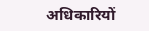अधिकारियों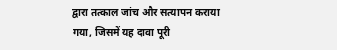द्वारा तत्काल जांच और सत्यापन कराया गया, जिसमें यह दावा पूरी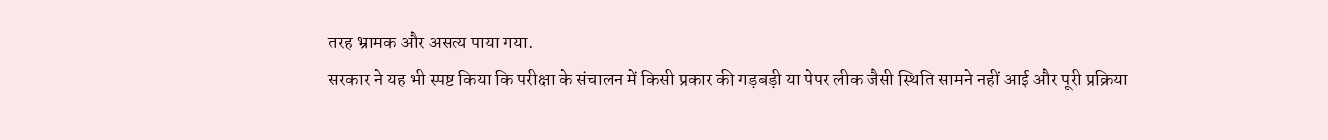तरह भ्रामक और असत्य पाया गया.
सरकार ने यह भी स्पष्ट किया कि परीक्षा के संचालन में किसी प्रकार की गड़बड़ी या पेपर लीक जैसी स्थिति सामने नहीं आई और पूरी प्रक्रिया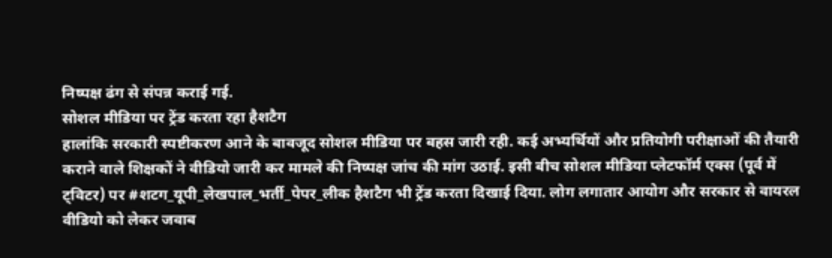निष्पक्ष ढंग से संपन्न कराई गई.
सोशल मीडिया पर ट्रेंड करता रहा हैशटैग
हालांकि सरकारी स्पष्टीकरण आने के बावजूद सोशल मीडिया पर बहस जारी रही. कई अभ्यर्थियों और प्रतियोगी परीक्षाओं की तैयारी कराने वाले शिक्षकों ने वीडियो जारी कर मामले की निष्पक्ष जांच की मांग उठाई. इसी बीच सोशल मीडिया प्लेटफॉर्म एक्स (पूर्व में ट्विटर) पर #शटग_यूपी_लेखपाल_भर्ती_पेपर_लीक हैशटैग भी ट्रेंड करता दिखाई दिया. लोग लगातार आयोग और सरकार से वायरल वीडियो को लेकर जवाब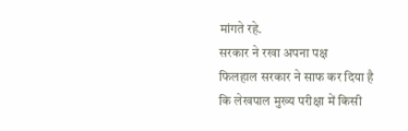मांगते रहे.
सरकार ने रखा अपना पक्ष
फिलहाल सरकार ने साफ कर दिया है कि लेखपाल मुख्य परीक्षा में किसी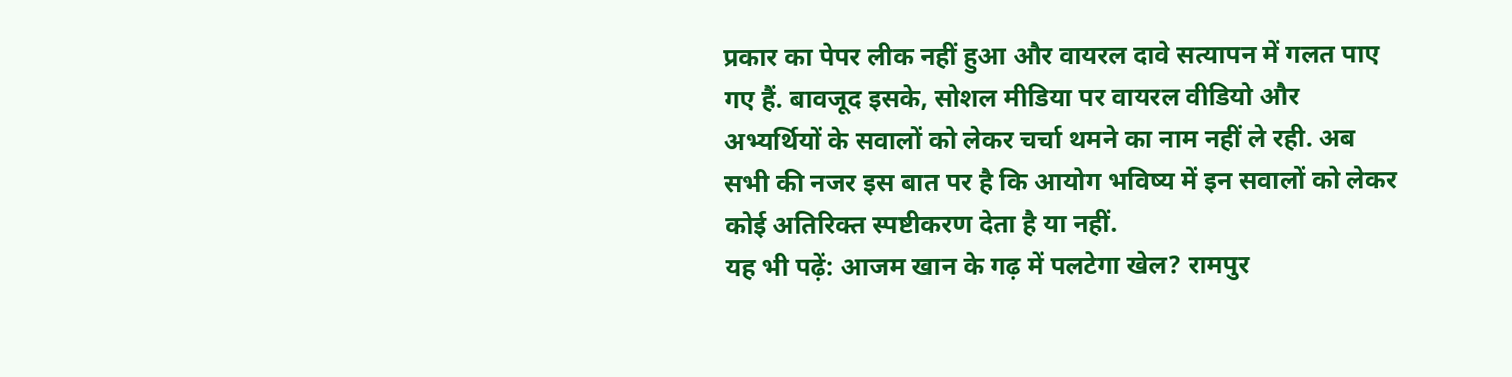प्रकार का पेपर लीक नहीं हुआ और वायरल दावे सत्यापन में गलत पाए गए हैं. बावजूद इसके, सोशल मीडिया पर वायरल वीडियो और अभ्यर्थियों के सवालों को लेकर चर्चा थमने का नाम नहीं ले रही. अब सभी की नजर इस बात पर है कि आयोग भविष्य में इन सवालों को लेकर कोई अतिरिक्त स्पष्टीकरण देता है या नहीं.
यह भी पढ़ें: आजम खान के गढ़ में पलटेगा खेल? रामपुर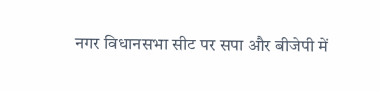नगर विधानसभा सीट पर सपा और बीजेपी में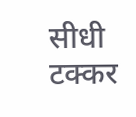सीधी टक्कर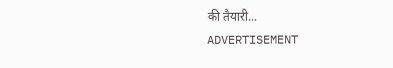की तैयारी...
ADVERTISEMENT